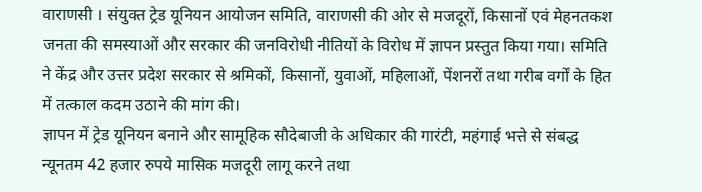वाराणसी । संयुक्त ट्रेड यूनियन आयोजन समिति, वाराणसी की ओर से मजदूरों, किसानों एवं मेहनतकश जनता की समस्याओं और सरकार की जनविरोधी नीतियों के विरोध में ज्ञापन प्रस्तुत किया गया। समिति ने केंद्र और उत्तर प्रदेश सरकार से श्रमिकों, किसानों, युवाओं, महिलाओं, पेंशनरों तथा गरीब वर्गों के हित में तत्काल कदम उठाने की मांग की।
ज्ञापन में ट्रेड यूनियन बनाने और सामूहिक सौदेबाजी के अधिकार की गारंटी, महंगाई भत्ते से संबद्ध न्यूनतम 42 हजार रुपये मासिक मजदूरी लागू करने तथा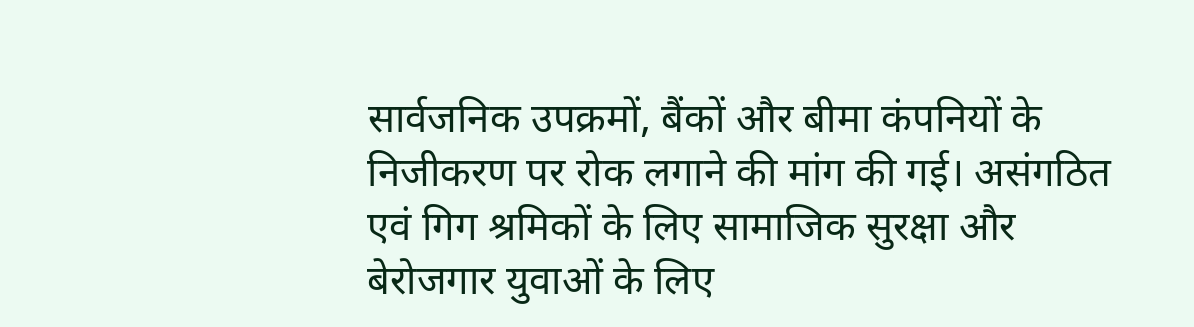सार्वजनिक उपक्रमों, बैंकों और बीमा कंपनियों के निजीकरण पर रोक लगाने की मांग की गई। असंगठित एवं गिग श्रमिकों के लिए सामाजिक सुरक्षा और बेरोजगार युवाओं के लिए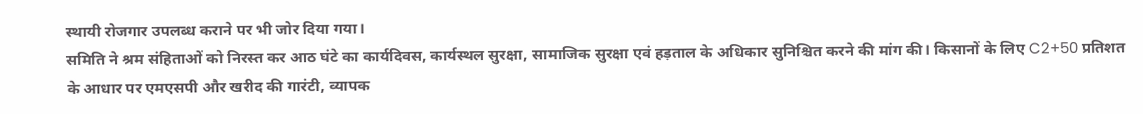स्थायी रोजगार उपलब्ध कराने पर भी जोर दिया गया।
समिति ने श्रम संहिताओं को निरस्त कर आठ घंटे का कार्यदिवस, कार्यस्थल सुरक्षा, सामाजिक सुरक्षा एवं हड़ताल के अधिकार सुनिश्चित करने की मांग की। किसानों के लिए C2+50 प्रतिशत के आधार पर एमएसपी और खरीद की गारंटी, व्यापक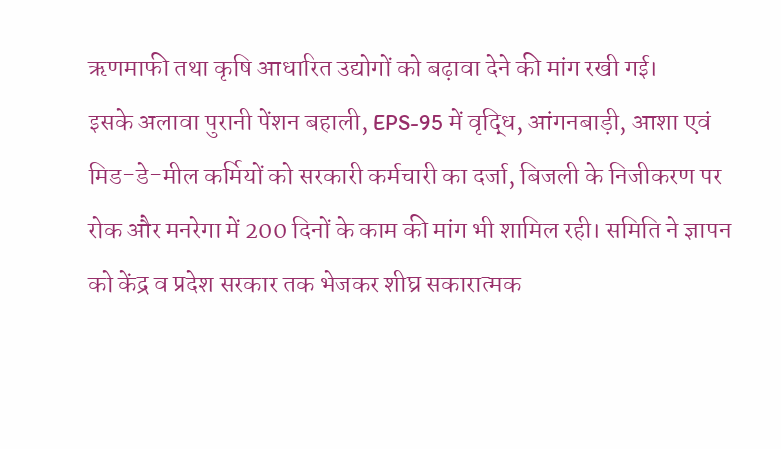ऋणमाफी तथा कृषि आधारित उद्योगों को बढ़ावा देने की मांग रखी गई।
इसके अलावा पुरानी पेंशन बहाली, EPS-95 में वृद्धि, आंगनबाड़ी, आशा एवं मिड-डे-मील कर्मियों को सरकारी कर्मचारी का दर्जा, बिजली के निजीकरण पर रोक और मनरेगा में 200 दिनों के काम की मांग भी शामिल रही। समिति ने ज्ञापन को केंद्र व प्रदेश सरकार तक भेजकर शीघ्र सकारात्मक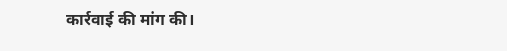कार्रवाई की मांग की।